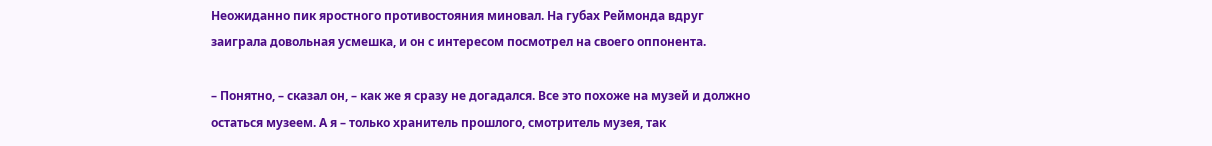Неожиданно пик яростного противостояния миновал. На губах Реймонда вдруг заиграла довольная усмешка, и он с интересом посмотрел на своего оппонента.

– Понятно, – сказал он, – как же я сразу не догадался. Все это похоже на музей и должно остаться музеем. А я – только хранитель прошлого, смотритель музея, так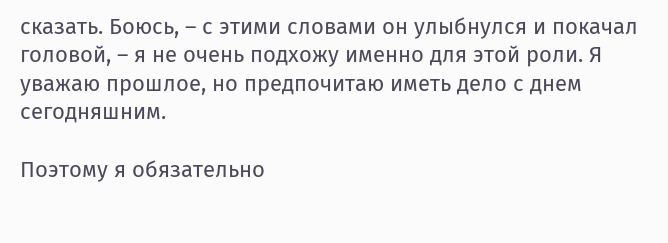сказать. Боюсь, – с этими словами он улыбнулся и покачал головой, – я не очень подхожу именно для этой роли. Я уважаю прошлое, но предпочитаю иметь дело с днем сегодняшним.

Поэтому я обязательно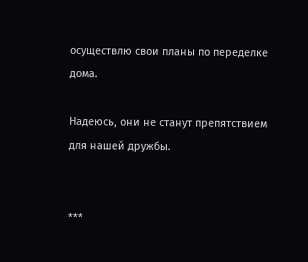осуществлю свои планы по переделке дома.

Надеюсь, они не станут препятствием для нашей дружбы.


***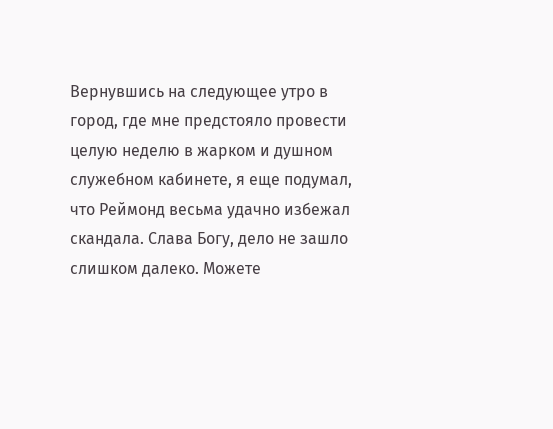Вернувшись на следующее утро в город, где мне предстояло провести целую неделю в жарком и душном служебном кабинете, я еще подумал, что Реймонд весьма удачно избежал скандала. Слава Богу, дело не зашло слишком далеко. Можете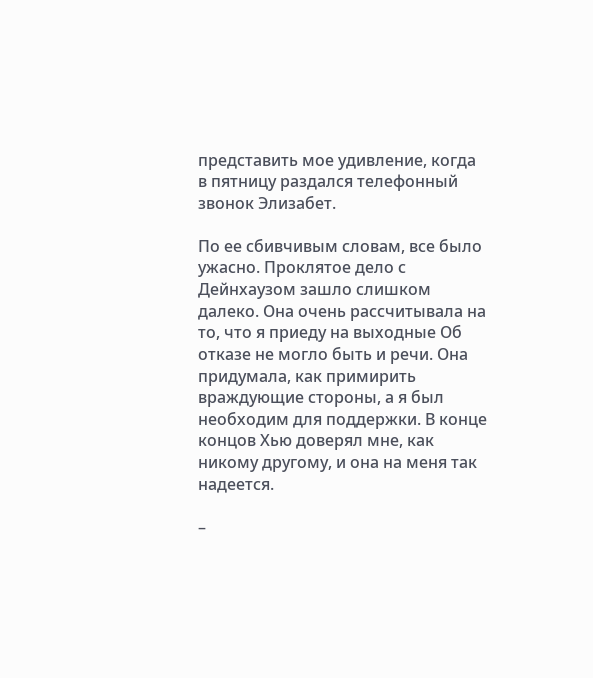представить мое удивление, когда в пятницу раздался телефонный звонок Элизабет.

По ее сбивчивым словам, все было ужасно. Проклятое дело с Дейнхаузом зашло слишком далеко. Она очень рассчитывала на то, что я приеду на выходные Об отказе не могло быть и речи. Она придумала, как примирить враждующие стороны, а я был необходим для поддержки. В конце концов Хью доверял мне, как никому другому, и она на меня так надеется.

–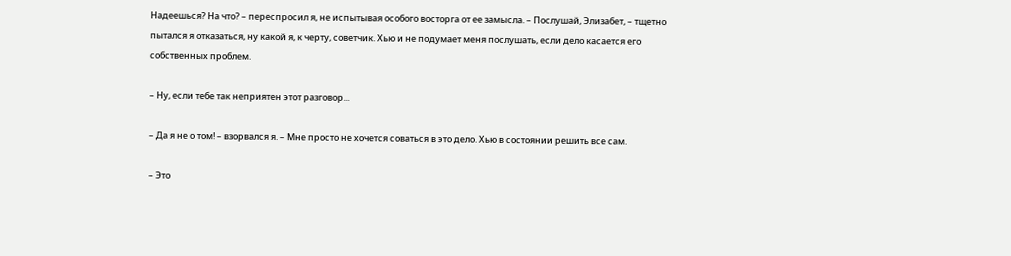Надеешься? На что? – переспросил я, не испытывая особого восторга от ее замысла. – Послушай, Элизабет, – тщетно пытался я отказаться, ну какой я, к черту, советчик. Хью и не подумает меня послушать, если дело касается его собственных проблем.

– Ну, если тебе так неприятен этот разговор...

– Да я не о том! – взорвался я. – Мне просто не хочется соваться в это дело. Хью в состоянии решить все сам.

– Это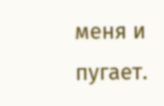меня и пугает.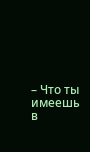– Что ты имеешь в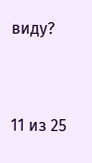виду?



11 из 25